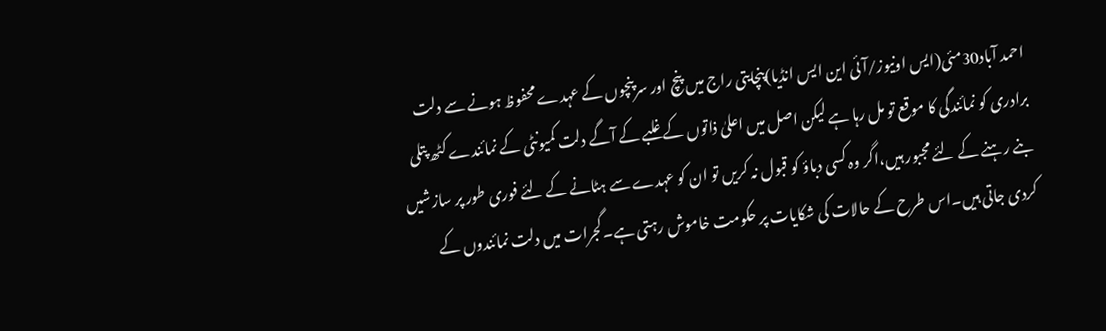احمد آباد30مئی(ایس اونیوز/آئی این ایس انڈیا)پنچایتی راج میں پنچ اور سرپنچوں کے عہدے محفوظ ہونے سے دلت برادری کو نمائندگی کا موقع تو مل رہا ہے لیکن اصل میں اعلیٰ ذاتوں کے غلبے کے آگے دلت کمیونٹی کے نمائندے کٹھ پتلی بنے رہنے کے لئے مجبور ہیں،اگر وہ کسی دباؤ کو قبول نہ کریں تو ان کو عہدے سے ہٹانے کے لئے فوری طور پر سازشیں کردی جاتی ہیں۔اس طرح کے حالات کی شکایات پر حکومت خاموش رہتی ہے۔گجرات میں دلت نمائندوں کے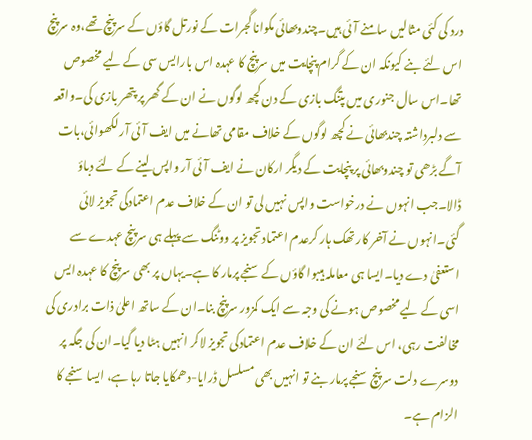درد کی کئی مثالیں سامنے آئی ہیں۔چندوبھائی مکوانا گجرات کے نورتل گاؤں کے سرپنچ تھے،وہ سرپنچ اس لئے بنے کیونکہ ان کے گرام پنچایت میں سرپنچ کا عہدہ اس بارایس سی کے لیے مخصوص تھا۔اس سال جنوری میں پتنگ بازی کے دن کچھ لوگوں نے ان کے گھر پر پتھر بازی کی۔واقعہ سے دلبرداشتہ چندبھائی نے کچھ لوگوں کے خلاف مقامی تھانے میں ایف آئی آر لکھوائی،بات آگے بڑھی تو چندوبھائی پر پنچایت کے دیگر ارکان نے ایف آئی آر واپس لینے کے لئے دباؤ ڈالا۔جب انہوں نے درخواست واپس نہیں لی تو ان کے خلاف عدم اعتمادکی تجویز لائی گئی۔انہوں نے آخر کار تھک ہار کرعدم اعتماد تجویز پر ووٹنگ سے پہلے ہی سرپنچ عہدے سے استعفیٰ دے دیا۔ایسا ہی معاملہ ہیبوا گاؤں کے سنجے پرمار کا ہے۔یہاں پر بھی سرپنچ کا عہدہ ایس اسی کے لیے مخصوص ہونے کی وجہ سے ایک کمزور سرپنچ بنا۔ان کے ساتھ اعلیٰ ذات برادری کی مخالفت رہی، اس لئے ان کے خلاف عدم اعتمادکی تجویز لاکر انہیں ہٹا دیا گیا۔ان کی جگہ پر دوسرے دلت سرپنچ سنجے پرمار بنے تو انہیں بھی مسلسل ڈرایا-دھمکایا جاتا رہا ہے، ایسا سنجے کا الزام ہے۔